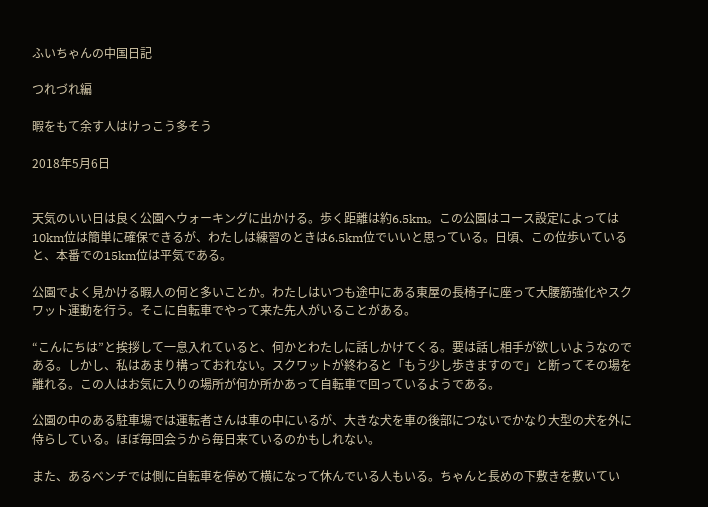ふいちゃんの中国日記

つれづれ編

暇をもて余す人はけっこう多そう

2018年5月6日


天気のいい日は良く公園へウォーキングに出かける。歩く距離は約6.5km。この公園はコース設定によっては10km位は簡単に確保できるが、わたしは練習のときは6.5km位でいいと思っている。日頃、この位歩いていると、本番での15km位は平気である。

公園でよく見かける暇人の何と多いことか。わたしはいつも途中にある東屋の長椅子に座って大腰筋強化やスクワット運動を行う。そこに自転車でやって来た先人がいることがある。

“こんにちは”と挨拶して一息入れていると、何かとわたしに話しかけてくる。要は話し相手が欲しいようなのである。しかし、私はあまり構っておれない。スクワットが終わると「もう少し歩きますので」と断ってその場を離れる。この人はお気に入りの場所が何か所かあって自転車で回っているようである。

公園の中のある駐車場では運転者さんは車の中にいるが、大きな犬を車の後部につないでかなり大型の犬を外に侍らしている。ほぼ毎回会うから毎日来ているのかもしれない。

また、あるベンチでは側に自転車を停めて横になって休んでいる人もいる。ちゃんと長めの下敷きを敷いてい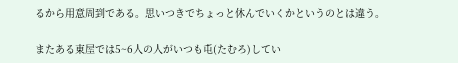るから用意周到である。思いつきでちょっと休んでいくかというのとは違う。

またある東屋では5~6人の人がいつも屯(たむろ)してい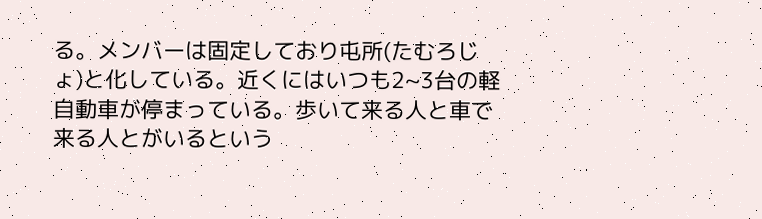る。メンバーは固定しており屯所(たむろじょ)と化している。近くにはいつも2~3台の軽自動車が停まっている。歩いて来る人と車で来る人とがいるという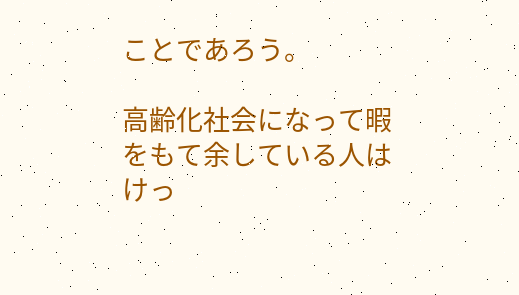ことであろう。

高齢化社会になって暇をもて余している人はけっ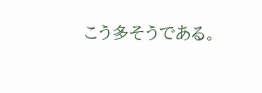こう多そうである。